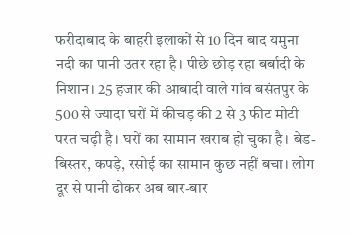फरीदाबाद के बाहरी इलाकों से 10 दिन बाद यमुना नदी का पानी उतर रहा है। पीछे छोड़ रहा बर्बादी के निशान। 25 हजार की आबादी वाले गांव बसंतपुर के 500 से ज्यादा घरों में कीचड़ की 2 से 3 फीट मोटी परत चढ़ी है। घरों का सामान खराब हो चुका है। बेड-बिस्तर, कपड़े, रसोई का सामान कुछ नहीं बचा। लोग दूर से पानी ढोकर अब बार-बार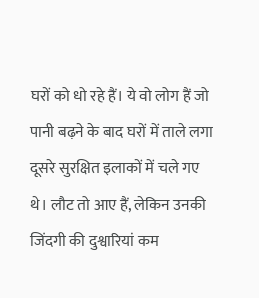घरों को धो रहे हैं। ये वो लोग हैं जो पानी बढ़ने के बाद घरों में ताले लगा दूसरे सुरक्षित इलाकों में चले गए थे। लौट तो आए हैं, लेकिन उनकी जिंदगी की दुश्वारियां कम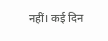नहीं। कई दिन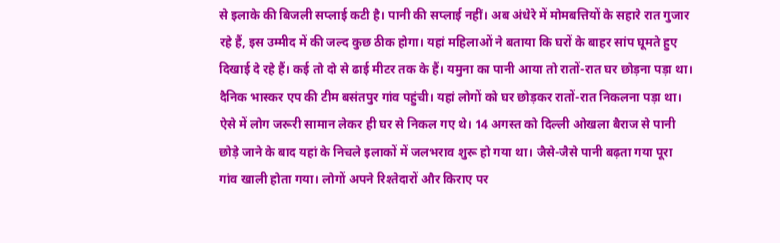से इलाके की बिजली सप्लाई कटी है। पानी की सप्लाई नहीं। अब अंधेरे में मोमबत्तियों के सहारे रात गुजार रहे हैं, इस उम्मीद में की जल्द कुछ ठीक होगा। यहां महिलाओं ने बताया कि घरों के बाहर सांप घूमते हुए दिखाई दे रहे हैं। कई तो दो से ढाई मीटर तक के हैं। यमुना का पानी आया तो रातों-रात घर छोड़ना पड़ा था। दैनिक भास्कर एप की टीम बसंतपुर गांव पहुंची। यहां लोगों को घर छोड़कर रातों-रात निकलना पड़ा था। ऐसे में लोग जरूरी सामान लेकर ही घर से निकल गए थे। 14 अगस्त को दिल्ली ओखला बैराज से पानी छोड़े जाने के बाद यहां के निचले इलाकों में जलभराव शुरू हो गया था। जैसे-जैसे पानी बढ़ता गया पूरा गांव खाली होता गया। लोगों अपने रिश्तेदारों और किराए पर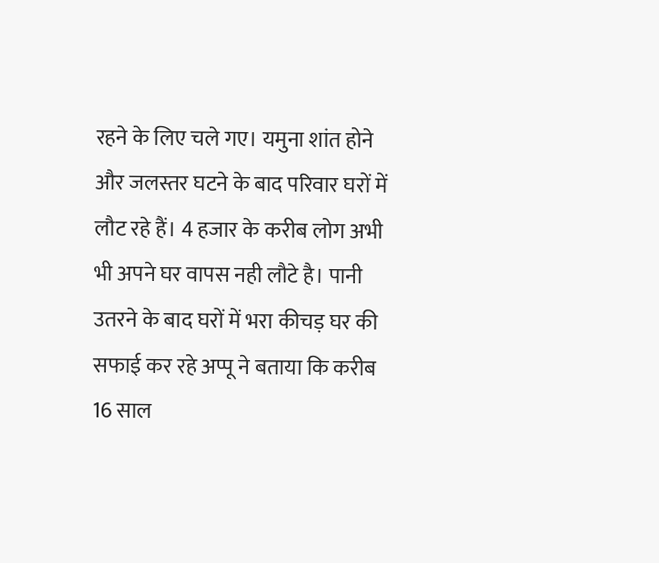रहने के लिए चले गए। यमुना शांत होने और जलस्तर घटने के बाद परिवार घरों में लौट रहे हैं। 4 हजार के करीब लोग अभी भी अपने घर वापस नही लौटे है। पानी उतरने के बाद घरों में भरा कीचड़ घर की सफाई कर रहे अप्पू ने बताया कि करीब 16 साल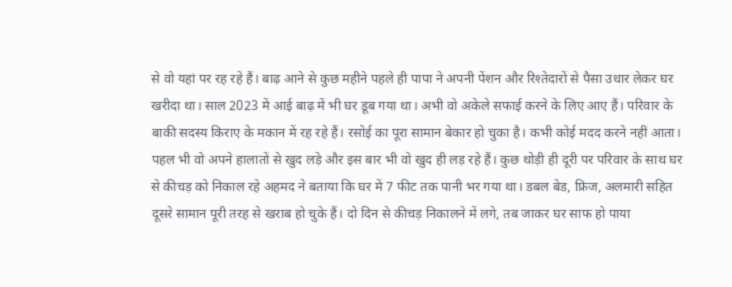से वो यहां पर रह रहे हैं। बाढ़ आने से कुछ महीने पहले ही पापा ने अपनी पेंशन और रिश्तेदारों से पैसा उधार लेकर घर खरीदा था। साल 2023 में आई बाढ़ में भी घर डूब गया था। अभी वो अकेले सफाई करने के लिए आए हैं। परिवार के बाकी सदस्य किराए के मकान में रह रहे हैं। रसोई का पूरा सामान बेकार हो चुका है। कभी कोई मदद करने नहीं आता। पहल भी वो अपने हालातों से खुद लड़े और इस बार भी वो खुद ही लड़ रहे हैं। कुछ थोड़ी ही दूरी पर परिवार के साथ घर से कीचड़ को निकाल रहे अहमद ने बताया कि घर में 7 फीट तक पानी भर गया था। डबल बेड, फ्रिज, अलमारी सहित दूसरे सामान पूरी तरह से खराब हो चुके हैं। दो दिन से कीचड़ निकालने में लगे, तब जाकर घर साफ हो पाया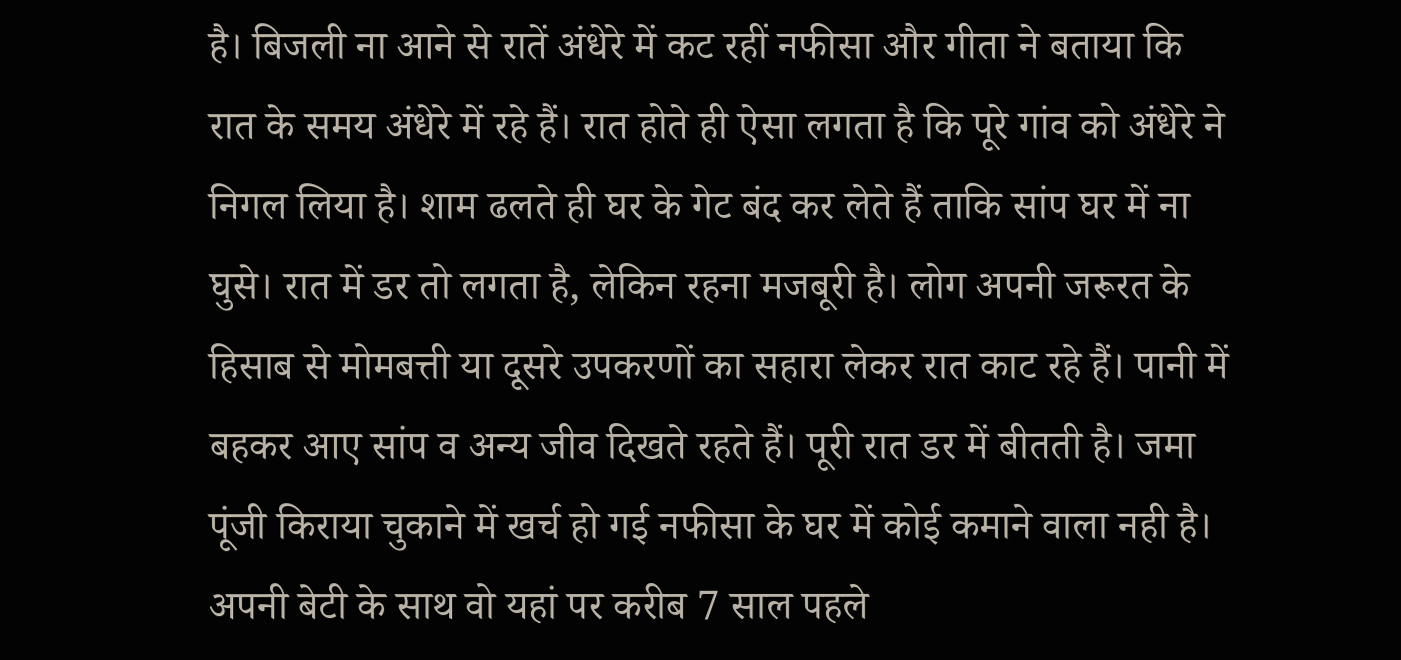है। बिजली ना आने से रातें अंधेरे में कट रहीं नफीसा और गीता ने बताया कि रात के समय अंधेरे में रहे हैं। रात होते ही ऐसा लगता है कि पूरे गांव को अंधेरे ने निगल लिया है। शाम ढलते ही घर के गेट बंद कर लेते हैं ताकि सांप घर में ना घुसे। रात में डर तो लगता है, लेकिन रहना मजबूरी है। लोग अपनी जरूरत के हिसाब से मोमबत्ती या दूसरे उपकरणों का सहारा लेकर रात काट रहे हैं। पानी में बहकर आए सांप व अन्य जीव दिखते रहते हैं। पूरी रात डर में बीतती है। जमा पूंजी किराया चुकाने में खर्च हो गई नफीसा के घर में कोई कमाने वाला नही है। अपनी बेटी के साथ वो यहां पर करीब 7 साल पहले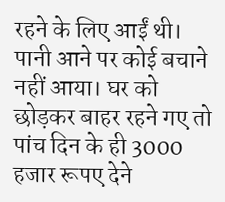रहने के लिए आईं थी। पानी आने पर कोई बचाने नहीं आया। घर को छोड़कर बाहर रहने गए तो पांच दिन के ही 3000 हजार रूपए देने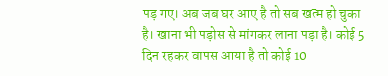पड़ गए। अब जब घर आए है तो सब खत्म हो चुका है। खाना भी पड़ोस से मांगकर लाना पड़ा है। कोई 5 दिन रहकर वापस आया है तो कोई 10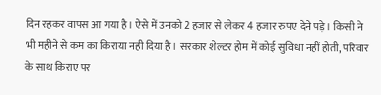दिन रहकर वापस आ गया है। ऐसे में उनको 2 हजार से लेकर 4 हजार रुपए देने पड़े। किसी ने भी महीने से कम का किराया नही दिया है। सरकार शेल्टर होम में कोई सुविधा नहीं होती, परिवार के साथ किराए पर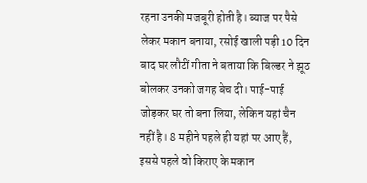रहना उनकी मजबूरी होती है। ब्याज पर पैसे लेकर मकान बनाया, रसोई खाली पड़ी 10 दिन बाद घर लौटीं गीता ने बताया कि बिल्डर ने झूठ बोलकर उनको जगह बेच दी। पाई-पाई जोड़कर घर तो बना लिया, लेकिन यहां चैन नहीं है। 8 महीने पहले ही यहां पर आए हैं, इससे पहले वो किराए के मकान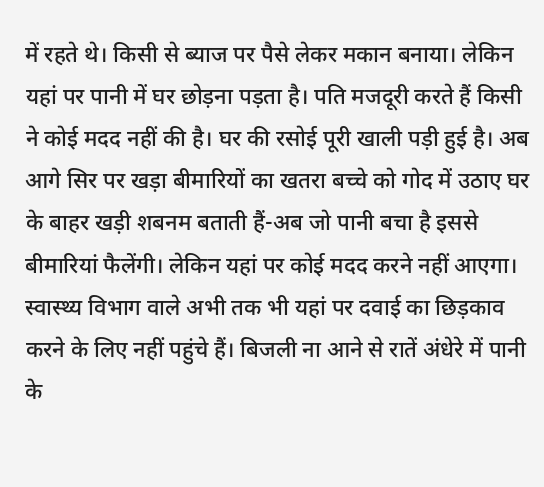में रहते थे। किसी से ब्याज पर पैसे लेकर मकान बनाया। लेकिन यहां पर पानी में घर छोड़ना पड़ता है। पति मजदूरी करते हैं किसी ने कोई मदद नहीं की है। घर की रसोई पूरी खाली पड़ी हुई है। अब आगे सिर पर खड़ा बीमारियों का खतरा बच्चे को गोद में उठाए घर के बाहर खड़ी शबनम बताती हैं-अब जो पानी बचा है इससे बीमारियां फैलेंगी। लेकिन यहां पर कोई मदद करने नहीं आएगा। स्वास्थ्य विभाग वाले अभी तक भी यहां पर दवाई का छिड़काव करने के लिए नहीं पहुंचे हैं। बिजली ना आने से रातें अंधेरे में पानी के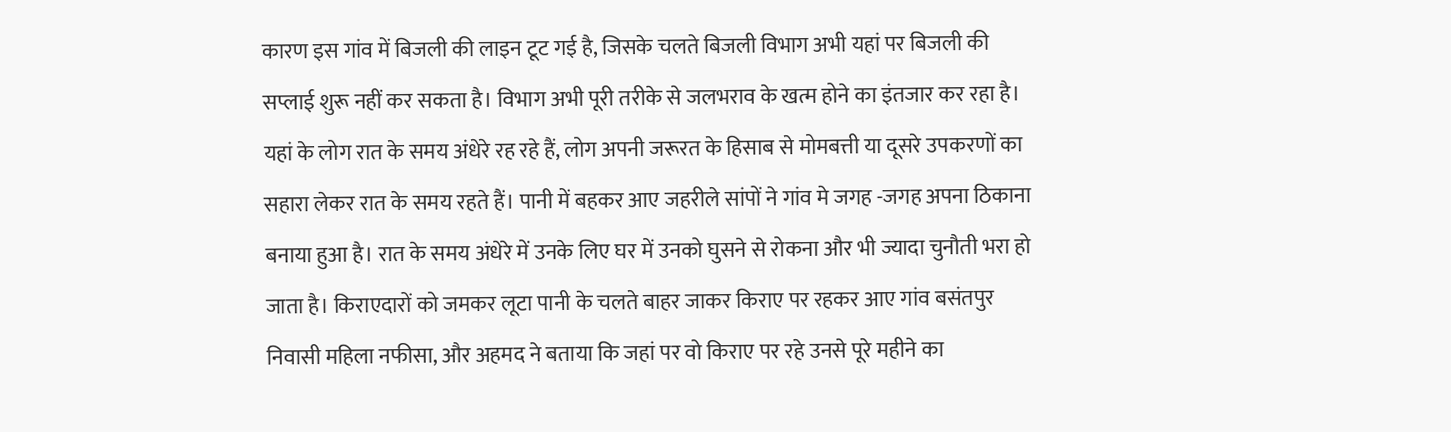कारण इस गांव में बिजली की लाइन टूट गई है, जिसके चलते बिजली विभाग अभी यहां पर बिजली की सप्लाई शुरू नहीं कर सकता है। विभाग अभी पूरी तरीके से जलभराव के खत्म होने का इंतजार कर रहा है। यहां के लोग रात के समय अंधेरे रह रहे हैं, लोग अपनी जरूरत के हिसाब से मोमबत्ती या दूसरे उपकरणों का सहारा लेकर रात के समय रहते हैं। पानी में बहकर आए जहरीले सांपों ने गांव मे जगह -जगह अपना ठिकाना बनाया हुआ है। रात के समय अंधेरे में उनके लिए घर में उनको घुसने से रोकना और भी ज्यादा चुनौती भरा हो जाता है। किराएदारों को जमकर लूटा पानी के चलते बाहर जाकर किराए पर रहकर आए गांव बसंतपुर निवासी महिला नफीसा, और अहमद ने बताया कि जहां पर वो किराए पर रहे उनसे पूरे महीने का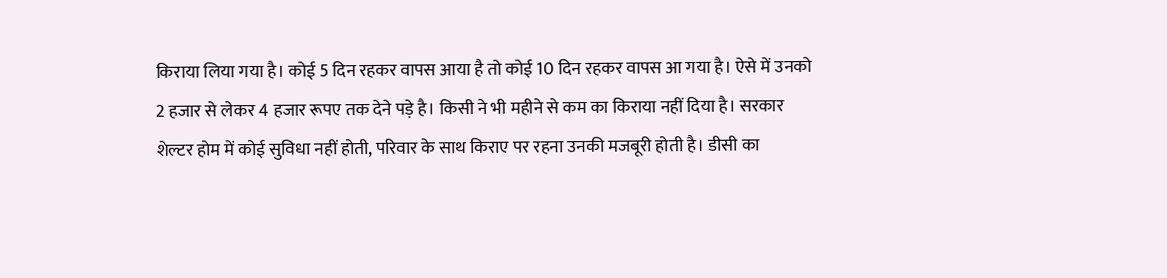किराया लिया गया है। कोई 5 दिन रहकर वापस आया है तो कोई 10 दिन रहकर वापस आ गया है। ऐसे में उनको 2 हजार से लेकर 4 हजार रूपए तक देने पड़े है। किसी ने भी महीने से कम का किराया नहीं दिया है। सरकार शेल्टर होम में कोई सुविधा नहीं होती, परिवार के साथ किराए पर रहना उनकी मजबूरी होती है। डीसी का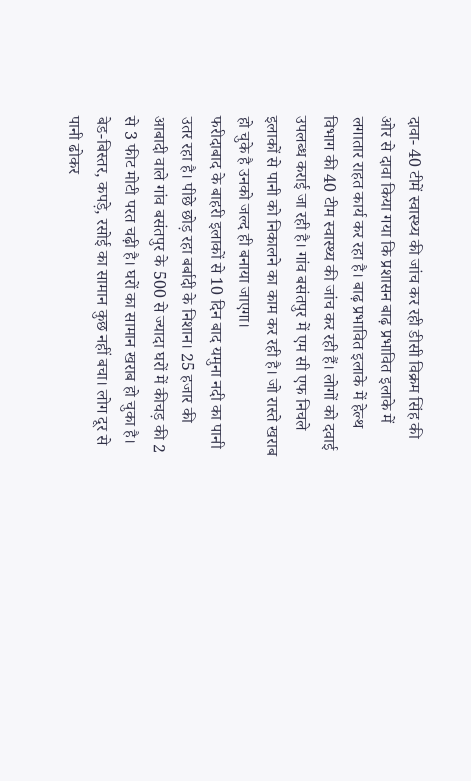दावा- 40 टीमें स्वास्थ्य की जांच कर रही डीसी विक्रम सिंह की ओर से दावा किया गया कि प्रशासन बाढ़ प्रभावित इलाके में लगातार राहत कार्य कर रहा है। बाढ़ प्रभावित इलाके में हेल्थ विभाग की 40 टीम स्वास्थ्य की जांच कर रही हैं। लोगों को दवाई उपलब्ध कराई जा रही है। गांव बसंतपुर में एम सी एफ निचले इलाकों से पानी को निकालने का काम कर रही है। जो रास्ते खराब हो चुके है उनको जल्द ही बनाया जाएगा।
फरीदाबाद के बाहरी इलाकों से 10 दिन बाद यमुना नदी का पानी उतर रहा है। पीछे छोड़ रहा बर्बादी के निशान। 25 हजार की आबादी वाले गांव बसंतपुर के 500 से ज्यादा घरों में कीचड़ की 2 से 3 फीट मोटी परत चढ़ी है। घरों का सामान खराब हो चुका है। बेड-बिस्तर, कपड़े, रसोई का सामान कुछ नहीं बचा। लोग दूर से पानी ढोकर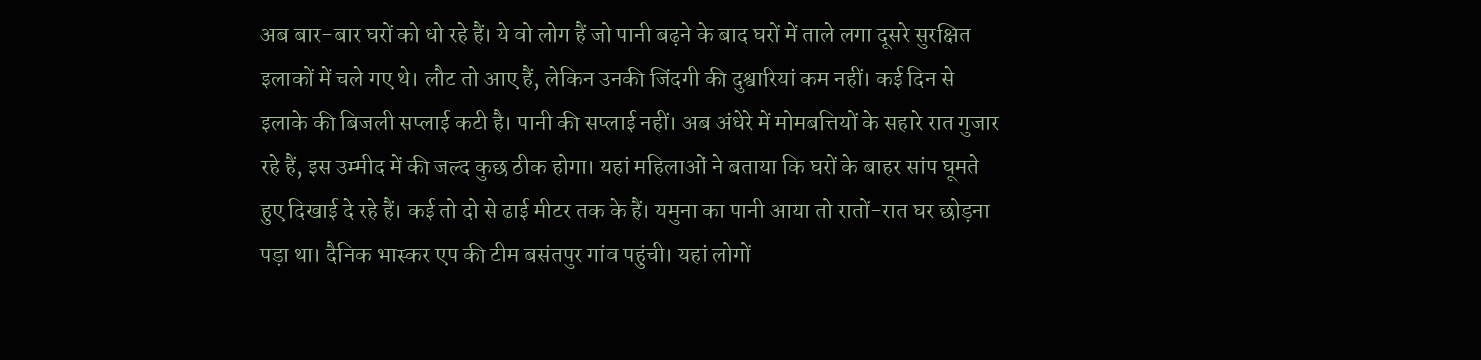अब बार-बार घरों को धो रहे हैं। ये वो लोग हैं जो पानी बढ़ने के बाद घरों में ताले लगा दूसरे सुरक्षित इलाकों में चले गए थे। लौट तो आए हैं, लेकिन उनकी जिंदगी की दुश्वारियां कम नहीं। कई दिन से इलाके की बिजली सप्लाई कटी है। पानी की सप्लाई नहीं। अब अंधेरे में मोमबत्तियों के सहारे रात गुजार रहे हैं, इस उम्मीद में की जल्द कुछ ठीक होगा। यहां महिलाओं ने बताया कि घरों के बाहर सांप घूमते हुए दिखाई दे रहे हैं। कई तो दो से ढाई मीटर तक के हैं। यमुना का पानी आया तो रातों-रात घर छोड़ना पड़ा था। दैनिक भास्कर एप की टीम बसंतपुर गांव पहुंची। यहां लोगों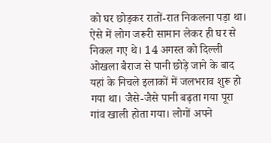को घर छोड़कर रातों-रात निकलना पड़ा था। ऐसे में लोग जरूरी सामान लेकर ही घर से निकल गए थे। 14 अगस्त को दिल्ली ओखला बैराज से पानी छोड़े जाने के बाद यहां के निचले इलाकों में जलभराव शुरू हो गया था। जैसे-जैसे पानी बढ़ता गया पूरा गांव खाली होता गया। लोगों अपने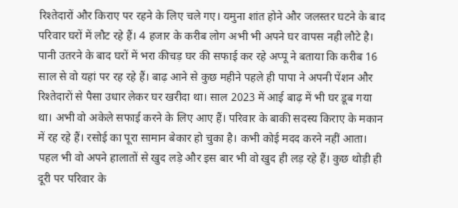रिश्तेदारों और किराए पर रहने के लिए चले गए। यमुना शांत होने और जलस्तर घटने के बाद परिवार घरों में लौट रहे हैं। 4 हजार के करीब लोग अभी भी अपने घर वापस नही लौटे है। पानी उतरने के बाद घरों में भरा कीचड़ घर की सफाई कर रहे अप्पू ने बताया कि करीब 16 साल से वो यहां पर रह रहे हैं। बाढ़ आने से कुछ महीने पहले ही पापा ने अपनी पेंशन और रिश्तेदारों से पैसा उधार लेकर घर खरीदा था। साल 2023 में आई बाढ़ में भी घर डूब गया था। अभी वो अकेले सफाई करने के लिए आए हैं। परिवार के बाकी सदस्य किराए के मकान में रह रहे हैं। रसोई का पूरा सामान बेकार हो चुका है। कभी कोई मदद करने नहीं आता। पहल भी वो अपने हालातों से खुद लड़े और इस बार भी वो खुद ही लड़ रहे हैं। कुछ थोड़ी ही दूरी पर परिवार के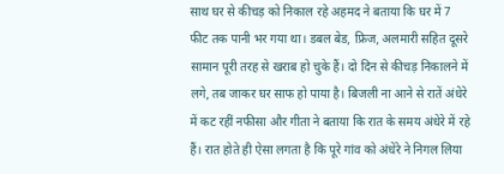साथ घर से कीचड़ को निकाल रहे अहमद ने बताया कि घर में 7 फीट तक पानी भर गया था। डबल बेड, फ्रिज, अलमारी सहित दूसरे सामान पूरी तरह से खराब हो चुके हैं। दो दिन से कीचड़ निकालने में लगे, तब जाकर घर साफ हो पाया है। बिजली ना आने से रातें अंधेरे में कट रहीं नफीसा और गीता ने बताया कि रात के समय अंधेरे में रहे हैं। रात होते ही ऐसा लगता है कि पूरे गांव को अंधेरे ने निगल लिया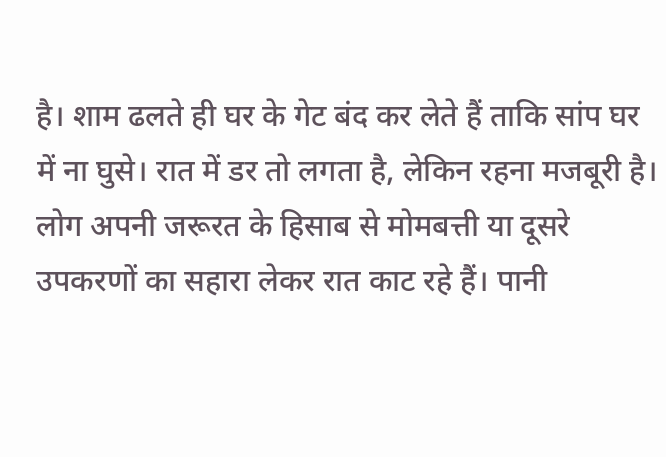है। शाम ढलते ही घर के गेट बंद कर लेते हैं ताकि सांप घर में ना घुसे। रात में डर तो लगता है, लेकिन रहना मजबूरी है। लोग अपनी जरूरत के हिसाब से मोमबत्ती या दूसरे उपकरणों का सहारा लेकर रात काट रहे हैं। पानी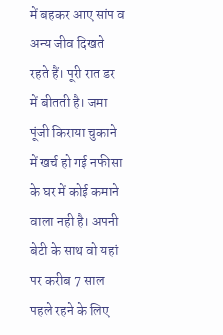में बहकर आए सांप व अन्य जीव दिखते रहते हैं। पूरी रात डर में बीतती है। जमा पूंजी किराया चुकाने में खर्च हो गई नफीसा के घर में कोई कमाने वाला नही है। अपनी बेटी के साथ वो यहां पर करीब 7 साल पहले रहने के लिए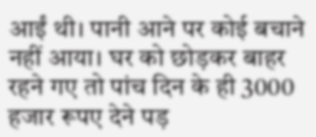आईं थी। पानी आने पर कोई बचाने नहीं आया। घर को छोड़कर बाहर रहने गए तो पांच दिन के ही 3000 हजार रूपए देने पड़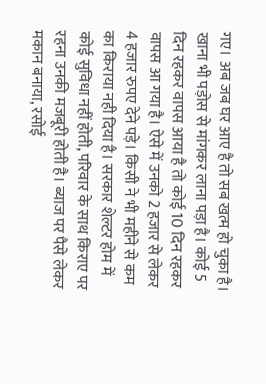गए। अब जब घर आए है तो सब खत्म हो चुका है। खाना भी पड़ोस से मांगकर लाना पड़ा है। कोई 5 दिन रहकर वापस आया है तो कोई 10 दिन रहकर वापस आ गया है। ऐसे में उनको 2 हजार से लेकर 4 हजार रुपए देने पड़े। किसी ने भी महीने से कम का किराया नही दिया है। सरकार शेल्टर होम में कोई सुविधा नहीं होती, परिवार के साथ किराए पर रहना उनकी मजबूरी होती है। ब्याज पर पैसे लेकर मकान बनाया, रसोई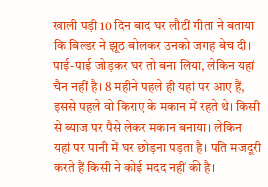खाली पड़ी 10 दिन बाद घर लौटीं गीता ने बताया कि बिल्डर ने झूठ बोलकर उनको जगह बेच दी। पाई-पाई जोड़कर घर तो बना लिया, लेकिन यहां चैन नहीं है। 8 महीने पहले ही यहां पर आए हैं, इससे पहले वो किराए के मकान में रहते थे। किसी से ब्याज पर पैसे लेकर मकान बनाया। लेकिन यहां पर पानी में घर छोड़ना पड़ता है। पति मजदूरी करते हैं किसी ने कोई मदद नहीं की है।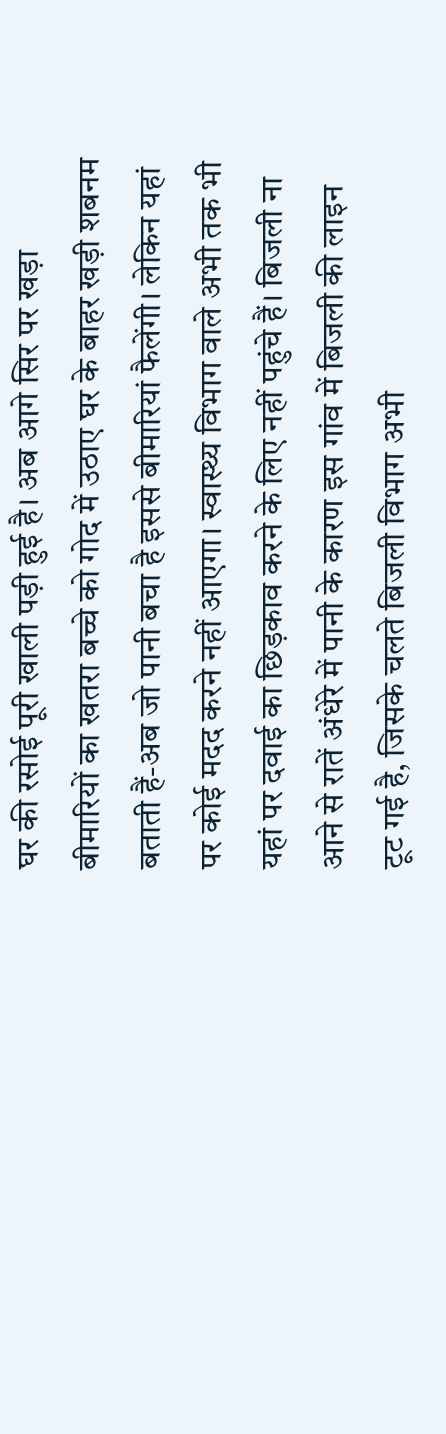घर की रसोई पूरी खाली पड़ी हुई है। अब आगे सिर पर खड़ा बीमारियों का खतरा बच्चे को गोद में उठाए घर के बाहर खड़ी शबनम बताती हैं-अब जो पानी बचा है इससे बीमारियां फैलेंगी। लेकिन यहां पर कोई मदद करने नहीं आएगा। स्वास्थ्य विभाग वाले अभी तक भी यहां पर दवाई का छिड़काव करने के लिए नहीं पहुंचे हैं। बिजली ना आने से रातें अंधेरे में पानी के कारण इस गांव में बिजली की लाइन टूट गई है, जिसके चलते बिजली विभाग अभी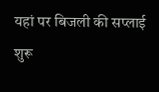यहां पर बिजली की सप्लाई शुरू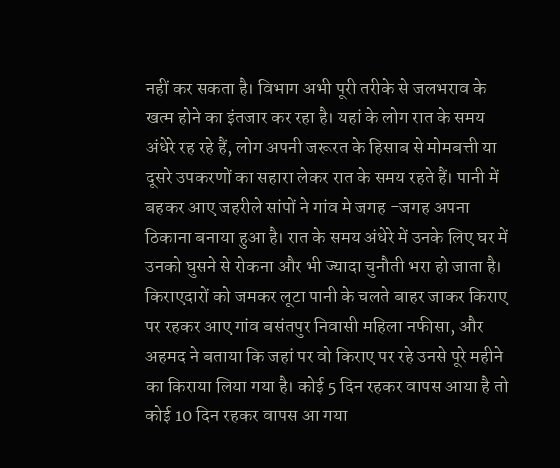नहीं कर सकता है। विभाग अभी पूरी तरीके से जलभराव के खत्म होने का इंतजार कर रहा है। यहां के लोग रात के समय अंधेरे रह रहे हैं, लोग अपनी जरूरत के हिसाब से मोमबत्ती या दूसरे उपकरणों का सहारा लेकर रात के समय रहते हैं। पानी में बहकर आए जहरीले सांपों ने गांव मे जगह -जगह अपना ठिकाना बनाया हुआ है। रात के समय अंधेरे में उनके लिए घर में उनको घुसने से रोकना और भी ज्यादा चुनौती भरा हो जाता है। किराएदारों को जमकर लूटा पानी के चलते बाहर जाकर किराए पर रहकर आए गांव बसंतपुर निवासी महिला नफीसा, और अहमद ने बताया कि जहां पर वो किराए पर रहे उनसे पूरे महीने का किराया लिया गया है। कोई 5 दिन रहकर वापस आया है तो कोई 10 दिन रहकर वापस आ गया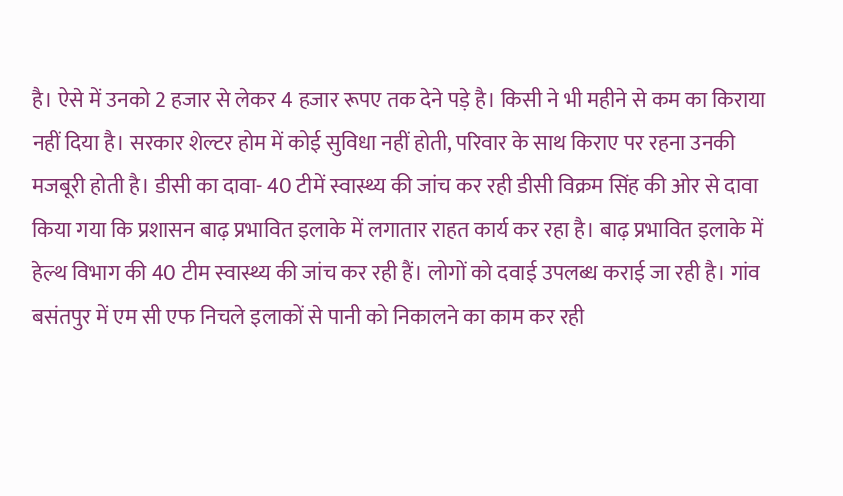है। ऐसे में उनको 2 हजार से लेकर 4 हजार रूपए तक देने पड़े है। किसी ने भी महीने से कम का किराया नहीं दिया है। सरकार शेल्टर होम में कोई सुविधा नहीं होती, परिवार के साथ किराए पर रहना उनकी मजबूरी होती है। डीसी का दावा- 40 टीमें स्वास्थ्य की जांच कर रही डीसी विक्रम सिंह की ओर से दावा किया गया कि प्रशासन बाढ़ प्रभावित इलाके में लगातार राहत कार्य कर रहा है। बाढ़ प्रभावित इलाके में हेल्थ विभाग की 40 टीम स्वास्थ्य की जांच कर रही हैं। लोगों को दवाई उपलब्ध कराई जा रही है। गांव बसंतपुर में एम सी एफ निचले इलाकों से पानी को निकालने का काम कर रही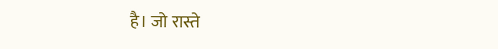है। जो रास्ते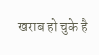खराब हो चुके है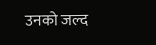उनको जल्द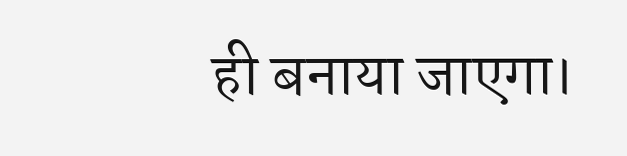ही बनाया जाएगा।